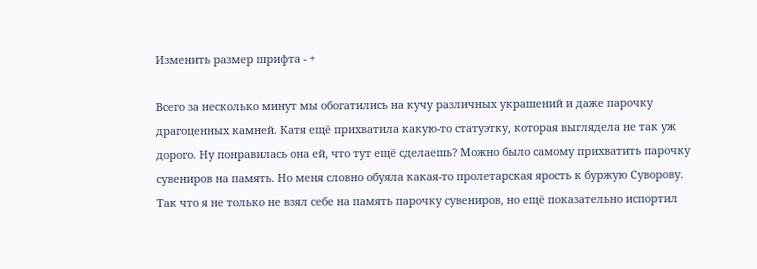Изменить размер шрифта - +

Всего за несколько минут мы обогатились на кучу различных украшений и даже парочку драгоценных камней. Катя ещё прихватила какую-то статуэтку, которая выглядела не так уж дорого. Ну понравилась она ей, что тут ещё сделаешь? Можно было самому прихватить парочку сувениров на память. Но меня словно обуяла какая-то пролетарская ярость к буржую Суворову. Так что я не только не взял себе на память парочку сувениров, но ещё показательно испортил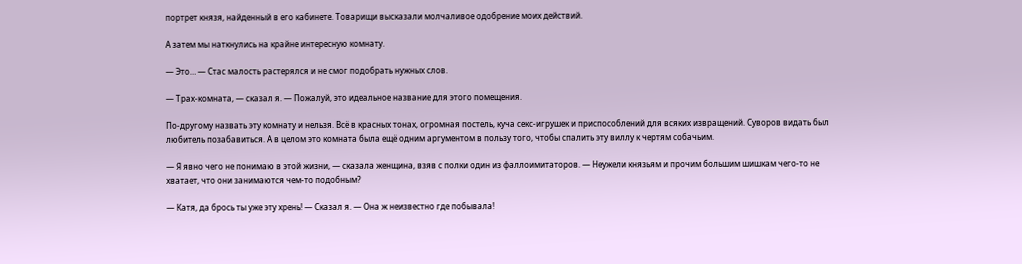портрет князя, найденный в его кабинете. Товарищи высказали молчаливое одобрение моих действий.

А затем мы наткнулись на крайне интересную комнату.

— Это… — Стас малость растерялся и не смог подобрать нужных слов.

— Трах-комната, — сказал я. — Пожалуй, это идеальное название для этого помещения.

По-другому назвать эту комнату и нельзя. Всё в красных тонах, огромная постель, куча секс-игрушек и приспособлений для всяких извращений. Суворов видать был любитель позабавиться. А в целом это комната была ещё одним аргументом в пользу того, чтобы спалить эту виллу к чертям собачьим.

— Я явно чего не понимаю в этой жизни, — сказала женщина, взяв с полки один из фаллоимитаторов. — Неужели князьям и прочим большим шишкам чего-то не хватает, что они занимаются чем-то подобным?

— Катя, да брось ты уже эту хрень! — Сказал я. — Она ж неизвестно где побывала!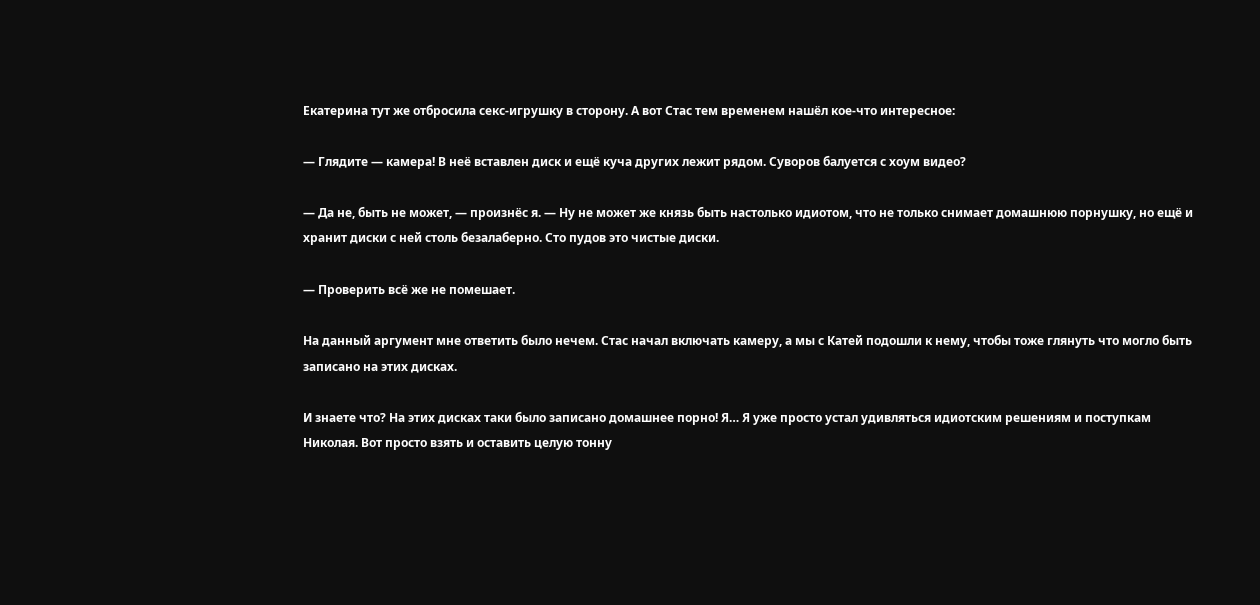Екатерина тут же отбросила секс-игрушку в сторону. А вот Стас тем временем нашёл кое-что интересное:

— Глядите — камера! В неё вставлен диск и ещё куча других лежит рядом. Суворов балуется с хоум видео?

— Да не, быть не может, — произнёс я. — Ну не может же князь быть настолько идиотом, что не только снимает домашнюю порнушку, но ещё и хранит диски с ней столь безалаберно. Сто пудов это чистые диски.

— Проверить всё же не помешает.

На данный аргумент мне ответить было нечем. Стас начал включать камеру, а мы с Катей подошли к нему, чтобы тоже глянуть что могло быть записано на этих дисках.

И знаете что? На этих дисках таки было записано домашнее порно! Я… Я уже просто устал удивляться идиотским решениям и поступкам Николая. Вот просто взять и оставить целую тонну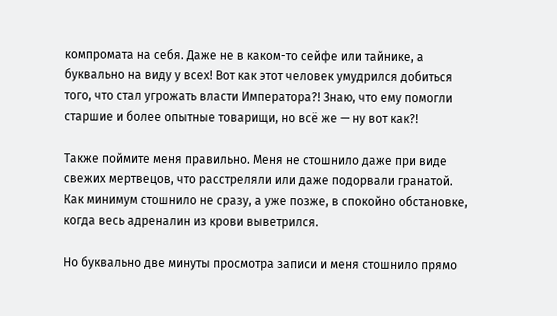компромата на себя. Даже не в каком-то сейфе или тайнике, а буквально на виду у всех! Вот как этот человек умудрился добиться того, что стал угрожать власти Императора?! Знаю, что ему помогли старшие и более опытные товарищи, но всё же — ну вот как?!

Также поймите меня правильно. Меня не стошнило даже при виде свежих мертвецов, что расстреляли или даже подорвали гранатой. Как минимум стошнило не сразу, а уже позже, в спокойно обстановке, когда весь адреналин из крови выветрился.

Но буквально две минуты просмотра записи и меня стошнило прямо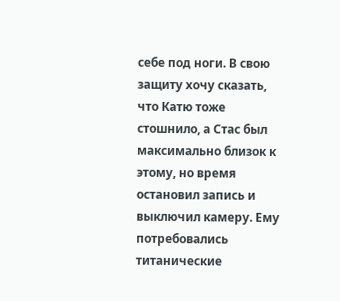себе под ноги. В свою защиту хочу сказать, что Катю тоже стошнило, а Стас был максимально близок к этому, но время остановил запись и выключил камеру. Ему потребовались титанические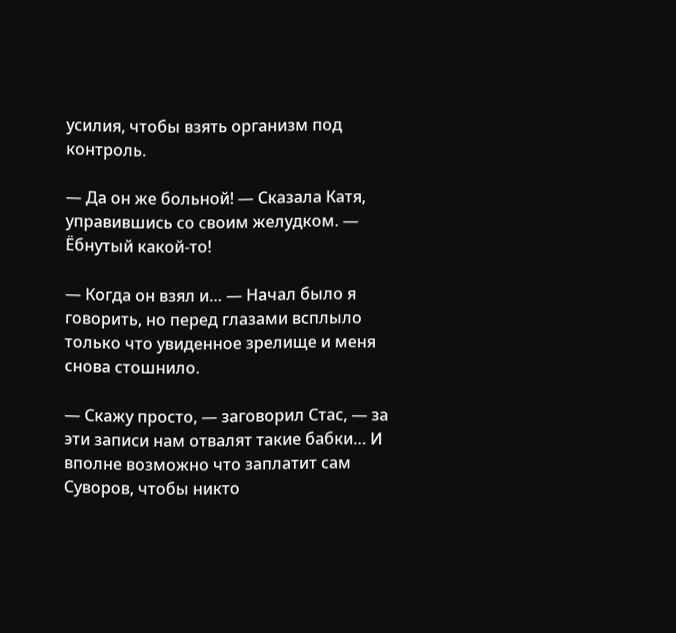усилия, чтобы взять организм под контроль.

— Да он же больной! — Сказала Катя, управившись со своим желудком. — Ёбнутый какой-то!

— Когда он взял и… — Начал было я говорить, но перед глазами всплыло только что увиденное зрелище и меня снова стошнило.

— Скажу просто, — заговорил Стас, — за эти записи нам отвалят такие бабки… И вполне возможно что заплатит сам Суворов, чтобы никто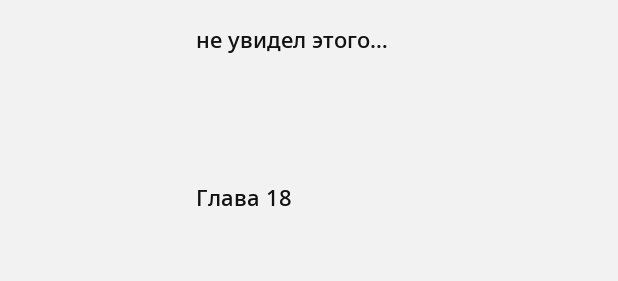не увидел этого…



Глава 18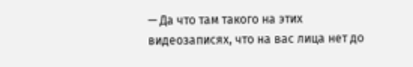— Да что там такого на этих видеозаписях, что на вас лица нет до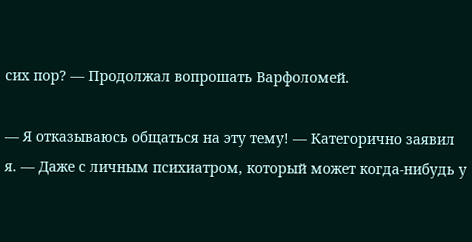сих пор? — Продолжал вопрошать Варфоломей.

— Я отказываюсь общаться на эту тему! — Категорично заявил я. — Даже с личным психиатром, который может когда-нибудь у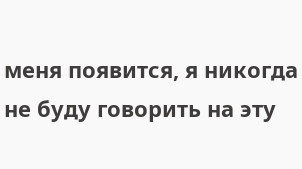меня появится, я никогда не буду говорить на эту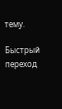тему.

Быстрый переход